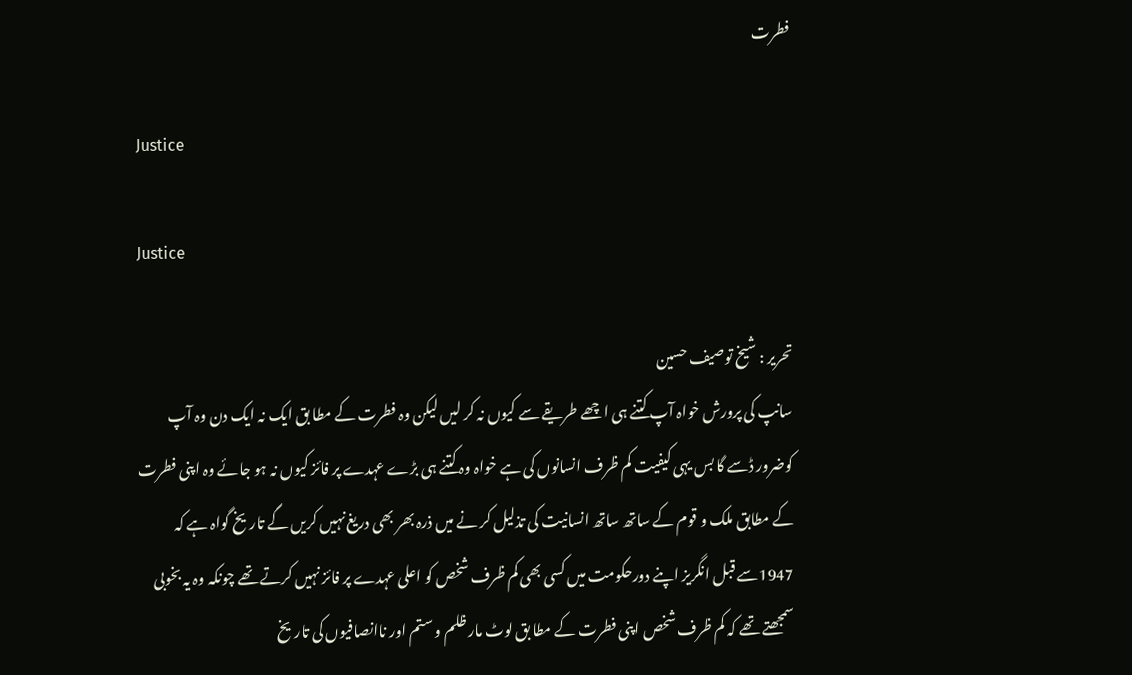فطرت

Justice

Justice

تحریر : شیخ توصیف حسین
سانپ کی پرورش خواہ آپ کتنے ہی اچھے طریقے سے کیوں نہ کر لیں لیکن وہ فطرت کے مطا بق ایک نہ ایک دن وہ آپ کوضرور ڈسے گا بس یہی کیفیت کم ظرف انسانوں کی ہے خواہ وہ کتنے ہی بڑے عہدے پر فائز کیوں نہ ہو جائے وہ اپنی فطرت کے مطابق ملک و قوم کے ساتھ ساتھ انسانیت کی تذلیل کر نے میں ذرہ بھر بھی دریغ نہیں کریں گے تاریخ گواہ ہے کہ 1947سے قبل انگریز اپنے دورحکومت میں کسی بھی کم ظرف شخص کو اعلی عہدے پر فائز نہیں کرتے تھے چونکہ وہ یہ بخوبی سمجھتے تھے کہ کم ظرف شخص اپنی فطرت کے مطا بق لوٹ مار ظلم و ستم اور ناانصافیوں کی تاریخ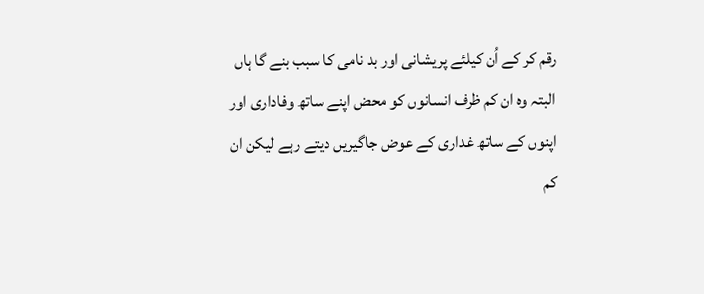رقم کر کے اُن کیلئے پریشانی اور بد نامی کا سبب بنے گا ہاں البتہ وہ ان کم ظرف انسانوں کو محض اپنے ساتھ وفاداری اور اپنوں کے ساتھ غداری کے عوض جاگیریں دیتے رہے لیکن ان کم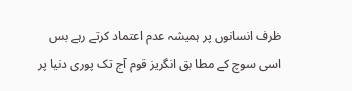ظرف انسانوں پر ہمیشہ عدم اعتماد کرتے رہے بس اسی سوچ کے مطا بق انگریز قوم آج تک پوری دنیا پر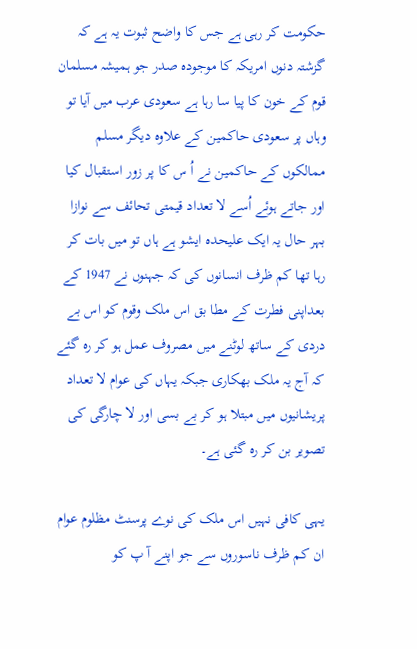حکومت کر رہی ہے جس کا واضح ثبوت یہ ہے کہ گزشتہ دنوں امریکہ کا موجودہ صدر جو ہمیشہ مسلمان قوم کے خون کا پیا سا رہا ہے سعودی عرب میں آیا تو وہاں پر سعودی حاکمین کے علاوہ دیگر مسلم ممالکوں کے حاکمین نے اُ س کا پر زور استقبال کیا اور جاتے ہوئے اُسے لا تعداد قیمتی تحائف سے نوازا بہر حال یہ ایک علیحدہ ایشو ہے ہاں تو میں بات کر رہا تھا کم ظرف انسانوں کی کہ جہنوں نے 1947 کے بعداپنی فطرت کے مطا بق اس ملک وقوم کو اس بے دردی کے ساتھ لوٹنے میں مصروف عمل ہو کر رہ گئے کہ آج یہ ملک بھکاری جبکہ یہاں کی عوام لا تعداد پریشانیوں میں مبتلا ہو کر بے بسی اور لا چارگی کی تصویر بن کر رہ گئی ہے۔

یہی کافی نہیں اس ملک کی نوے پرسنٹ مظلوم عوام ان کم ظرف ناسوروں سے جو اپنے آ پ کو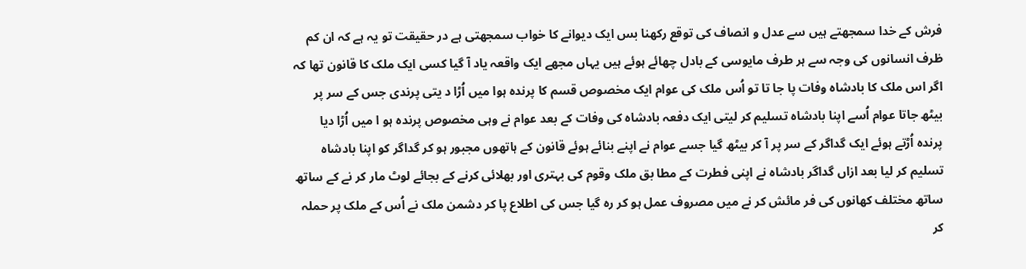فرش کے خدا سمجھتے ہیں سے عدل و انصاف کی توقع رکھنا بس ایک دیوانے کا خواب سمجھتی ہے در حقیقت تو یہ ہے کہ ان کم ظرف انسانوں کی وجہ سے ہر طرف مایوسی کے بادل چھائے ہوئے ہیں یہاں مجھے ایک واقعہ یاد آ گیا کسی ایک ملک کا قانون تھا کہ اگر اس ملک کا بادشاہ وفات پا جا تا تو اُس ملک کی عوام ایک مخصوص قسم کا پرندہ ہوا میں اُڑا د یتی پرندی جس کے سر پر بیٹھ جاتا عوام اُسے اپنا بادشاہ تسلیم کر لیتی ایک دفعہ بادشاہ کی وفات کے بعد عوام نے وہی مخصوص پرندہ ہو ا میں اُڑا دیا پرندہ اُڑتے ہوئے ایک گداگر کے سر پر آ کر بیٹھ گیا جسے عوام نے اپنے بنائے ہوئے قانون کے ہاتھوں مجبور ہو کر گداگر کو اپنا بادشاہ تسلیم کر لیا بعد ازاں گداگر بادشاہ نے اپنی فطرت کے مطا بق ملک وقوم کی بہتری اور بھلائی کرنے کے بجائے لوٹ مار کر نے کے ساتھ ساتھ مختلف کھانوں کی فر مائش کر نے میں مصروف عمل ہو کر رہ گیا جس کی اطلاع پا کر دشمن ملک نے اُس کے ملک پر حملہ کر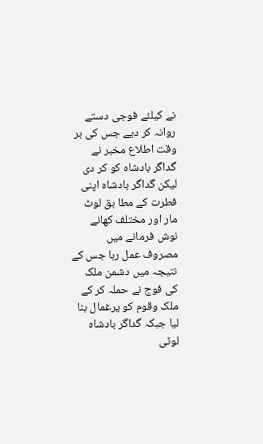نے کیلئے فوجی دستے روانہ کر دیے جس کی بر وقت اطلاع مخبر نے گداگر بادشاہ کو کر دی لیکن گداگر بادشاہ اپنی فطرت کے مطا بق لوٹ مار اور مختلف کھانے نوش فرمانے میں مصروف عمل رہا جس کے نتیجہ میں دشمن ملک کی فوج نے حملہ کر کے ملک وقوم کو یرغمال بنا لیا جبکہ گداگر بادشاہ لوٹی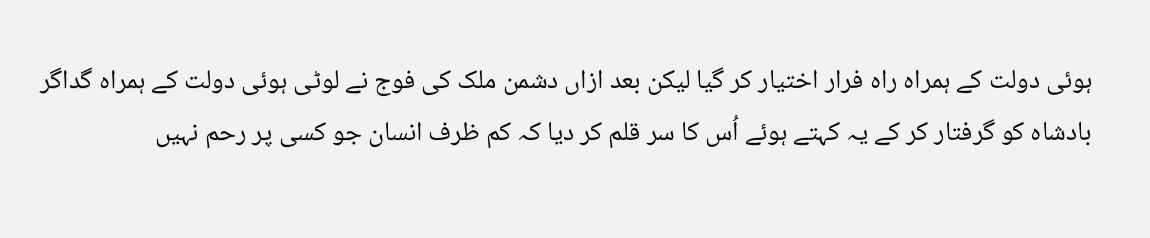ہوئی دولت کے ہمراہ راہ فرار اختیار کر گیا لیکن بعد ازاں دشمن ملک کی فوج نے لوٹی ہوئی دولت کے ہمراہ گداگر بادشاہ کو گرفتار کر کے یہ کہتے ہوئے اُس کا سر قلم کر دیا کہ کم ظرف انسان جو کسی پر رحم نہیں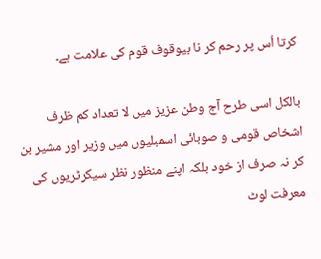کرتا اُس پر رحم کر نا بیوقوف قوم کی علامت ہے۔

بالکل اسی طرح آج وطن عزیز میں لا تعداد کم ظرف اشخاص قومی و صوبائی اسمبلیوں میں وزیر اور مشیر بن کر نہ صرف از خود بلکہ اپنے منظور نظر سیکرٹریوں کی معرفت لوٹ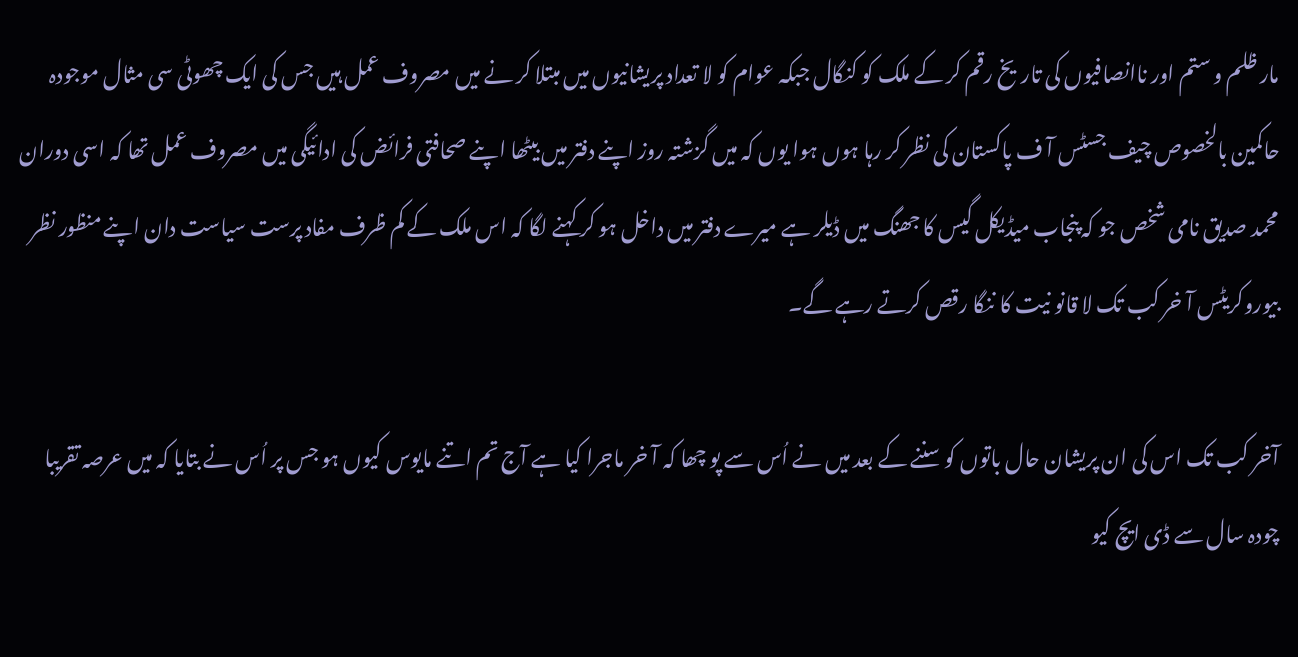مار ظلم و ستم اور ناانصافیوں کی تاریخ رقم کر کے ملک کو کنگال جبکہ عوام کو لا تعداد پریشانیوں میں مبتلا کر نے میں مصروف عمل ہیں جس کی ایک چھوٹی سی مثال موجودہ حاکمین بالخصوص چیف جسٹس آ ف پاکستان کی نظر کر رہا ہوں ہوا یوں کہ میں گزشتہ روز اپنے دفتر میں بیٹھا اپنے صحافتی فرائض کی ادائیگی میں مصروف عمل تھا کہ اسی دوران محمد صدیق نامی شخص جو کہ پنجاب میڈیکل گیس کا جھنگ میں ڈیلر ہے میرے دفتر میں داخل ہو کر کہنے لگا کہ اس ملک کے کم ظرف مفاد پرست سیاست دان اپنے منظور نظر بیوروکریٹس آ خر کب تک لا قانو نیت کا ننگا رقص کرتے رہے گے۔

آخر کب تک اس کی ان پریشان حال باتوں کو سننے کے بعد میں نے اُس سے پو چھا کہ آ خر ماجرا کیا ہے آج تم اتنے مایوس کیوں ہو جس پر اُس نے بتایا کہ میں عرصہ تقریبا چودہ سال سے ڈی ایچ کیو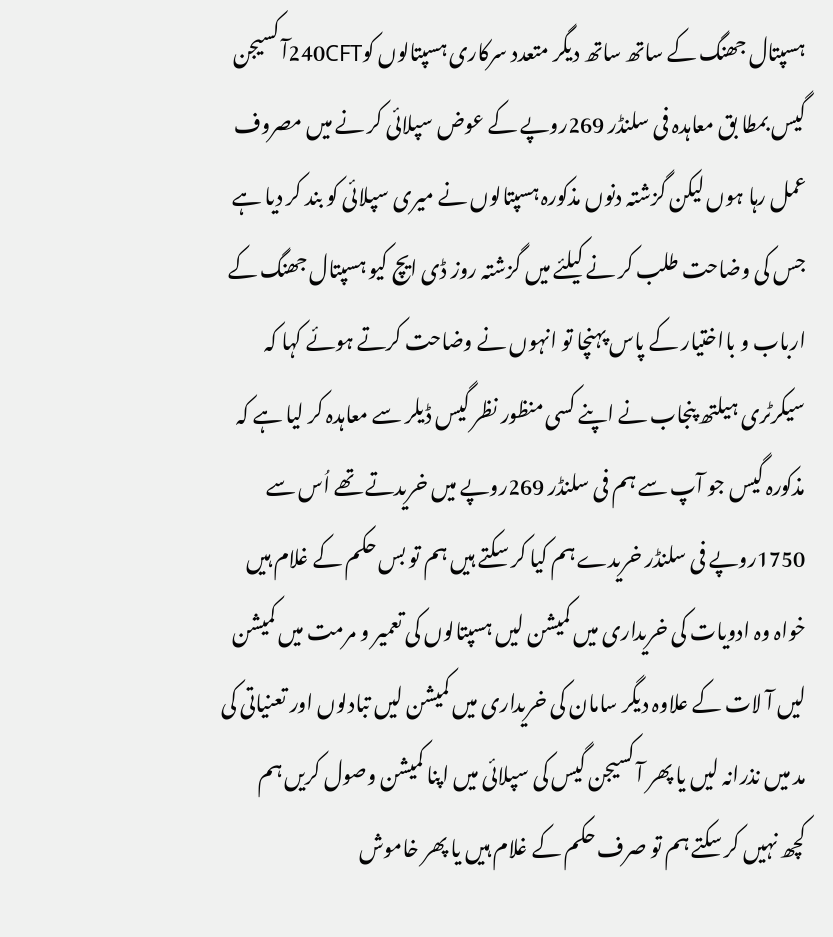ہسپتال جھنگ کے ساتھ ساتھ دیگر متعدد سرکاری ہسپتالوں کو240CFTآ کسیجن گیس بمطا بق معاہدہ فی سلنڈر 269روپے کے عوض سپلائی کر نے میں مصروف عمل رہا ہوں لیکن گزشتہ دنوں مذکورہ ہسپتالوں نے میری سپلائی کو بند کر دیا ہے جس کی وضاحت طلب کر نے کیلئے میں گزشتہ روز ڈی ایچ کیو ہسپتال جھنگ کے ارباب و بااختیار کے پاس پہنچا تو انہوں نے وضاحت کرتے ہوئے کہا کہ سیکرٹری ہیلتھ پنجاب نے اپنے کسی منظور نظر گیس ڈیلر سے معاہدہ کر لیا ہے کہ مذکورہ گیس جو آپ سے ہم فی سلنڈر 269روپے میں خریدتے تھے اُس سے 1750روپے فی سلنڈر خریدے ہم کیا کر سکتے ہیں ہم تو بس حکم کے غلام ہیں خواہ وہ ادویات کی خریداری میں کمیشن لیں ہسپتالوں کی تعمیر و مرمت میں کمیشن لیں آ لات کے علاوہ دیگر سامان کی خریداری میں کمیشن لیں تبادلوں اور تعنیاتی کی مد میں نذرانہ لیں یا پھر آ کسیجن گیس کی سپلائی میں اپنا کمیشن وصول کریں ہم کچھ نہیں کر سکتے ہم تو صرف حکم کے غلام ہیں یا پھر خاموش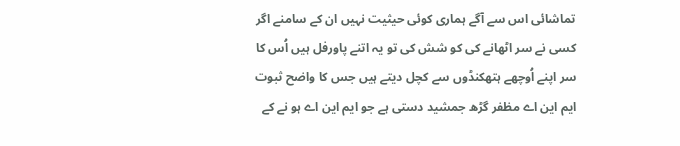تماشائی اس سے آگے ہماری کوئی حیثیت نہیں ان کے سامنے اگر کسی نے سر اٹھانے کی کو شش کی تو یہ اتنے پاورفل ہیں اُس کا سر اپنے اُوچھے ہتھکنڈوں سے کچل دیتے ہیں جس کا واضح ثبوت ایم این اے مظفر گڑھ جمشید دستی ہے جو ایم این اے ہو نے کے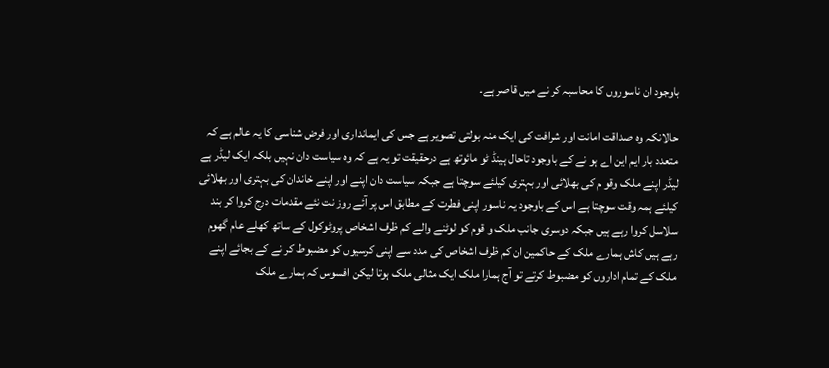باوجود ان ناسوروں کا محاسبہ کر نے میں قاصر ہے۔

حالانکہ وہ صداقت امانت اور شرافت کی ایک منہ بولتی تصویر ہے جس کی ایمانداری اور فرض شناسی کا یہ عالم ہے کہ متعدد بار ایم این اے ہو نے کے باوجود تاحال ہینڈ ٹو مائوتھ ہے درحقیقت تو یہ ہے کہ وہ سیاست دان نہیں بلکہ ایک لیڈر ہے لیڈر اپنے ملک وقو م کی بھلائی اور بہتری کیلئے سوچتا ہے جبکہ سیاست دان اپنے اور اپنے خاندان کی بہتری اور بھلائی کیلئے ہمہ وقت سوچتا ہے اس کے باوجود یہ ناسور اپنی فطرت کے مطابق اس پر آئے روز نت نئے مقدمات درج کروا کر بند سلاسل کروا رہے ہیں جبکہ دوسری جانب ملک و قوم کو لوٹنے والے کم ظرف اشخاص پروٹوکول کے ساتھ کھلے عام گھوم رہے ہیں کاش ہمارے ملک کے حاکمین ان کم ظرف اشخاص کی مدد سے اپنی کرسیوں کو مضبوط کر نے کے بجائے اپنے ملک کے تمام اداروں کو مضبوط کرتے تو آج ہمارا ملک ایک مثالی ملک ہوتا لیکن افسوس کہ ہمارے ملک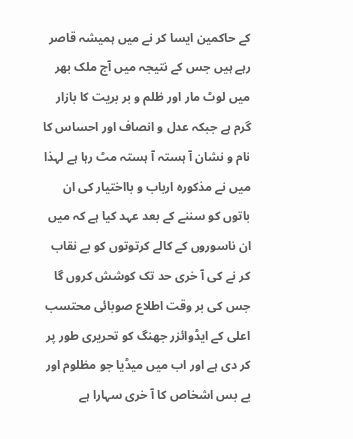کے حاکمین ایسا کر نے میں ہمیشہ قاصر رہے ہیں جس کے نتیجہ میں آج ملک بھر میں لوٹ مار اور ظلم و بر بریت کا بازار گرم ہے جبکہ عدل و انصاف اور احساس کا نام و نشان آ ہستہ آ ہستہ مٹ رہا ہے لہذا میں نے مذکورہ ارباب و بااختیار کی ان باتوں کو سننے کے بعد عہد کیا ہے کہ میں ان ناسوروں کے کالے کرتوتوں کو بے نقاب کر نے کی آ خری حد تک کوشش کروں گا جس کی بر وقت اطلاع صوبائی محتسب اعلی کے ایڈوائزر جھنگ کو تحریری طور پر کر دی ہے اور اب میں میڈیا جو مظلوم اور بے بس اشخاص کا آ خری سہارا ہے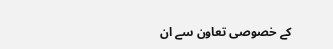کے خصوصی تعاون سے ان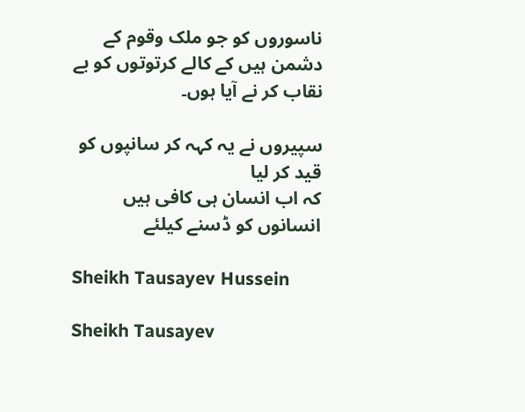ناسوروں کو جو ملک وقوم کے دشمن ہیں کے کالے کرتوتوں کو بے نقاب کر نے آیا ہوں۔

سپیروں نے یہ کہہ کر سانپوں کو قید کر لیا
کہ اب انسان ہی کافی ہیں انسانوں کو ڈسنے کیلئے

Sheikh Tausayev Hussein

Sheikh Tausayev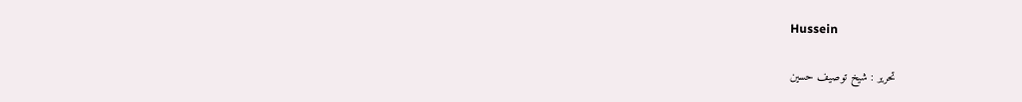Hussein

تحریر : شیخ توصیف حسین